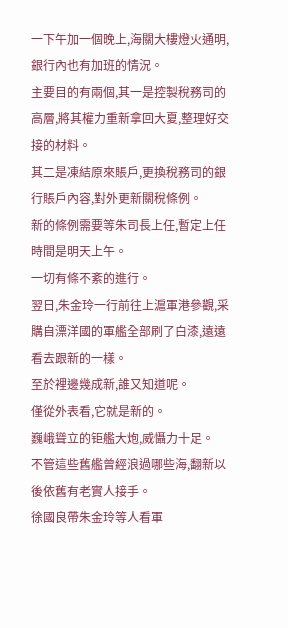一下午加一個晚上,海關大樓燈火通明,銀行內也有加班的情況。
主要目的有兩個,其一是控製稅務司的高層,將其權力重新拿回大夏,整理好交接的材料。
其二是凍結原來賬戶,更換稅務司的銀行賬戶內容,對外更新關稅條例。
新的條例需要等朱司長上任,暫定上任時間是明天上午。
一切有條不紊的進行。
翌日,朱金玲一行前往上滬軍港參觀,采購自漂洋國的軍艦全部刷了白漆,遠遠看去跟新的一樣。
至於裡邊幾成新,誰又知道呢。
僅從外表看,它就是新的。
巍峨聳立的钜艦大炮,威懾力十足。
不管這些舊艦曾經浪過哪些海,翻新以後依舊有老實人接手。
徐國良帶朱金玲等人看軍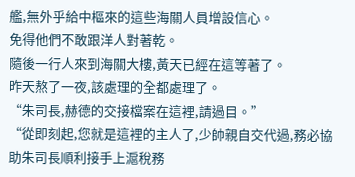艦,無外乎給中樞來的這些海關人員增設信心。
免得他們不敢跟洋人對著乾。
隨後一行人來到海關大樓,黃天已經在這等著了。
昨天熬了一夜,該處理的全都處理了。
“朱司長,赫德的交接檔案在這裡,請過目。”
“從即刻起,您就是這裡的主人了,少帥親自交代過,務必協助朱司長順利接手上滬稅務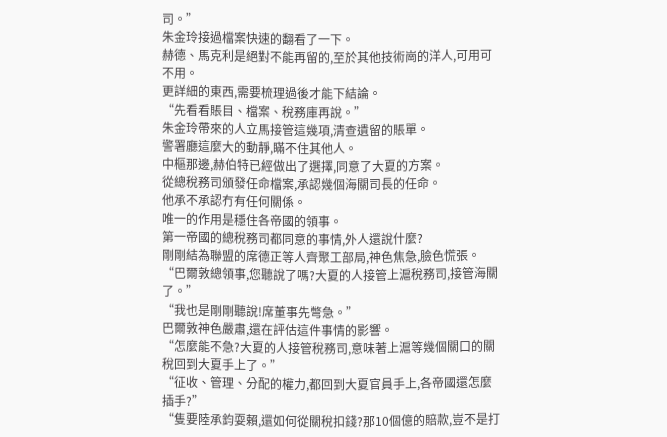司。”
朱金玲接過檔案快速的翻看了一下。
赫德、馬克利是絕對不能再留的,至於其他技術崗的洋人,可用可不用。
更詳細的東西,需要梳理過後才能下結論。
“先看看賬目、檔案、稅務庫再說。”
朱金玲帶來的人立馬接管這幾項,清查遺留的賬單。
警署廳這麼大的動靜,瞞不住其他人。
中樞那邊,赫伯特已經做出了選擇,同意了大夏的方案。
從總稅務司頒發任命檔案,承認幾個海關司長的任命。
他承不承認冇有任何關係。
唯一的作用是穩住各帝國的領事。
第一帝國的總稅務司都同意的事情,外人還說什麼?
剛剛結為聯盟的席德正等人齊聚工部局,神色焦急,臉色慌張。
“巴爾敦總領事,您聽說了嗎?大夏的人接管上滬稅務司,接管海關了。”
“我也是剛剛聽說!席董事先彆急。”
巴爾敦神色嚴肅,還在評估這件事情的影響。
“怎麼能不急?大夏的人接管稅務司,意味著上滬等幾個關口的關稅回到大夏手上了。”
“征收、管理、分配的權力,都回到大夏官員手上,各帝國還怎麼插手?”
“隻要陸承鈞耍賴,還如何從關稅扣錢?那10個億的賠款,豈不是打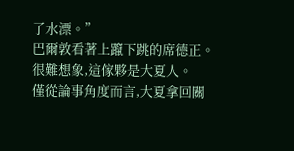了水漂。”
巴爾敦看著上躥下跳的席德正。
很難想象,這傢夥是大夏人。
僅從論事角度而言,大夏拿回關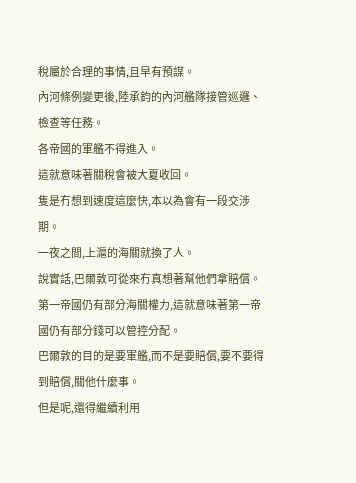稅屬於合理的事情,且早有預謀。
內河條例變更後,陸承鈞的內河艦隊接管巡邏、檢查等任務。
各帝國的軍艦不得進入。
這就意味著關稅會被大夏收回。
隻是冇想到速度這麼快,本以為會有一段交涉期。
一夜之間,上滬的海關就換了人。
說實話,巴爾敦可從來冇真想著幫他們拿賠償。
第一帝國仍有部分海關權力,這就意味著第一帝國仍有部分錢可以管控分配。
巴爾敦的目的是要軍艦,而不是要賠償,要不要得到賠償,關他什麼事。
但是呢,還得繼續利用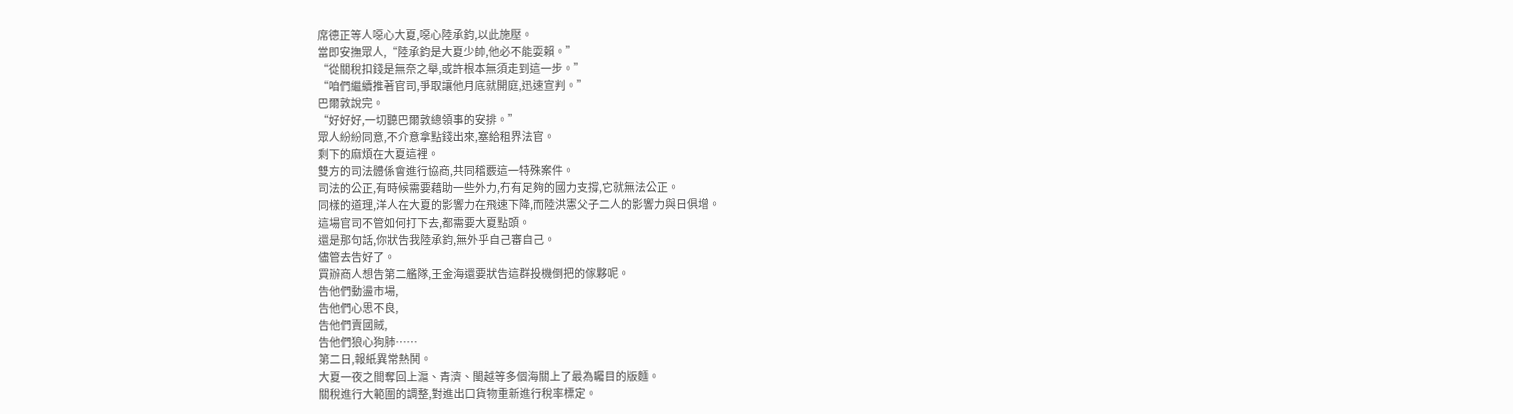席德正等人噁心大夏,噁心陸承鈞,以此施壓。
當即安撫眾人,“陸承鈞是大夏少帥,他必不能耍賴。”
“從關稅扣錢是無奈之舉,或許根本無須走到這一步。”
“咱們繼續推著官司,爭取讓他月底就開庭,迅速宣判。”
巴爾敦說完。
“好好好,一切聽巴爾敦總領事的安排。”
眾人紛紛同意,不介意拿點錢出來,塞給租界法官。
剩下的麻煩在大夏這裡。
雙方的司法體係會進行協商,共同稽覈這一特殊案件。
司法的公正,有時候需要藉助一些外力,冇有足夠的國力支撐,它就無法公正。
同樣的道理,洋人在大夏的影響力在飛速下降,而陸洪憲父子二人的影響力與日俱增。
這場官司不管如何打下去,都需要大夏點頭。
還是那句話,你狀告我陸承鈞,無外乎自己審自己。
儘管去告好了。
買辦商人想告第二艦隊,王金海還要狀告這群投機倒把的傢夥呢。
告他們動盪市場,
告他們心思不良,
告他們賣國賊,
告他們狼心狗肺……
第二日,報紙異常熱鬨。
大夏一夜之間奪回上滬、青濟、閩越等多個海關上了最為矚目的版麵。
關稅進行大範圍的調整,對進出口貨物重新進行稅率標定。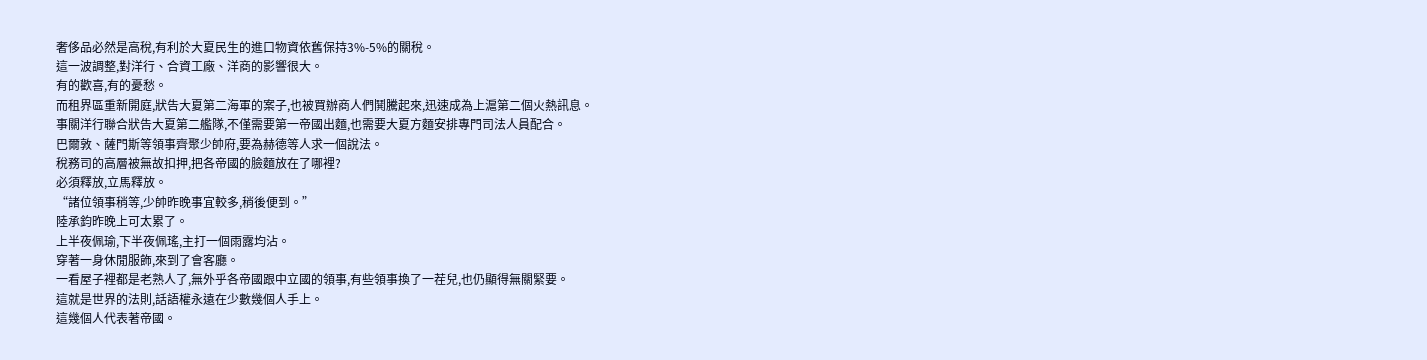奢侈品必然是高稅,有利於大夏民生的進口物資依舊保持3%-5%的關稅。
這一波調整,對洋行、合資工廠、洋商的影響很大。
有的歡喜,有的憂愁。
而租界區重新開庭,狀告大夏第二海軍的案子,也被買辦商人們鬨騰起來,迅速成為上滬第二個火熱訊息。
事關洋行聯合狀告大夏第二艦隊,不僅需要第一帝國出麵,也需要大夏方麵安排專門司法人員配合。
巴爾敦、薩門斯等領事齊聚少帥府,要為赫德等人求一個說法。
稅務司的高層被無故扣押,把各帝國的臉麵放在了哪裡?
必須釋放,立馬釋放。
“諸位領事稍等,少帥昨晚事宜較多,稍後便到。”
陸承鈞昨晚上可太累了。
上半夜佩瑜,下半夜佩瑤,主打一個雨露均沾。
穿著一身休閒服飾,來到了會客廳。
一看屋子裡都是老熟人了,無外乎各帝國跟中立國的領事,有些領事換了一茬兒,也仍顯得無關緊要。
這就是世界的法則,話語權永遠在少數幾個人手上。
這幾個人代表著帝國。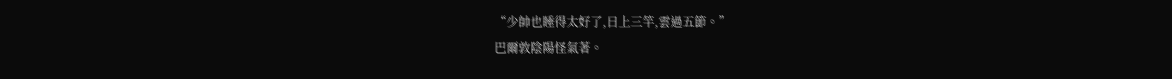“少帥也睡得太好了,日上三竿,雲過五節。”
巴爾敦陰陽怪氣著。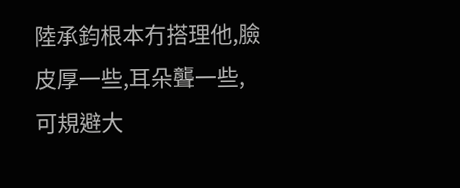陸承鈞根本冇搭理他,臉皮厚一些,耳朵聾一些,可規避大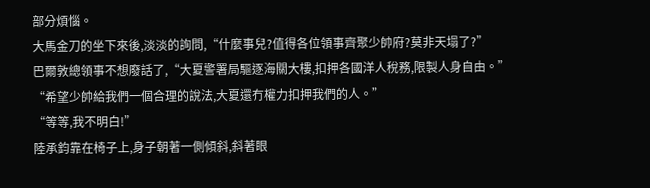部分煩惱。
大馬金刀的坐下來後,淡淡的詢問,“什麼事兒?值得各位領事齊聚少帥府?莫非天塌了?”
巴爾敦總領事不想廢話了,“大夏警署局驅逐海關大樓,扣押各國洋人稅務,限製人身自由。”
“希望少帥給我們一個合理的說法,大夏還冇權力扣押我們的人。”
“等等,我不明白!”
陸承鈞靠在椅子上,身子朝著一側傾斜,斜著眼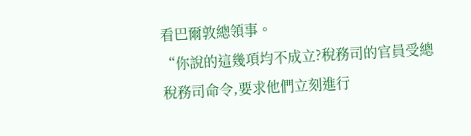看巴爾敦總領事。
“你說的這幾項均不成立?稅務司的官員受總稅務司命令,要求他們立刻進行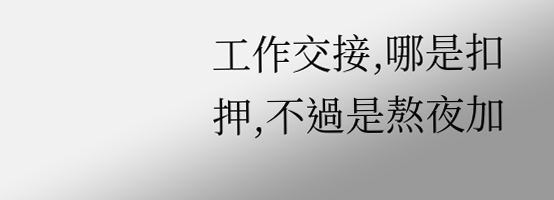工作交接,哪是扣押,不過是熬夜加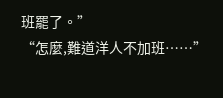班罷了。”
“怎麼,難道洋人不加班……”